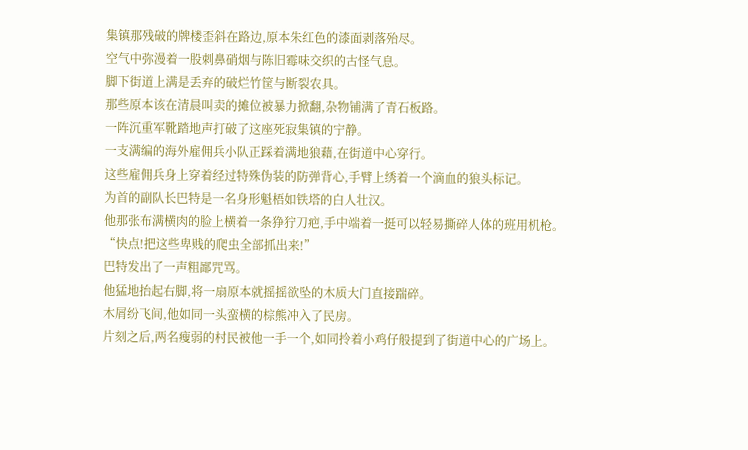集镇那残破的牌楼歪斜在路边,原本朱红色的漆面剥落殆尽。
空气中弥漫着一股刺鼻硝烟与陈旧霉味交织的古怪气息。
脚下街道上满是丢弃的破烂竹筐与断裂农具。
那些原本该在清晨叫卖的摊位被暴力掀翻,杂物铺满了青石板路。
一阵沉重军靴踏地声打破了这座死寂集镇的宁静。
一支满编的海外雇佣兵小队正踩着满地狼藉,在街道中心穿行。
这些雇佣兵身上穿着经过特殊伪装的防弹背心,手臂上绣着一个滴血的狼头标记。
为首的副队长巴特是一名身形魁梧如铁塔的白人壮汉。
他那张布满横肉的脸上横着一条狰狞刀疤,手中端着一挺可以轻易撕碎人体的班用机枪。
“快点!把这些卑贱的爬虫全部抓出来!”
巴特发出了一声粗鄙咒骂。
他猛地抬起右脚,将一扇原本就摇摇欲坠的木质大门直接踹碎。
木屑纷飞间,他如同一头蛮横的棕熊冲入了民房。
片刻之后,两名瘦弱的村民被他一手一个,如同拎着小鸡仔般提到了街道中心的广场上。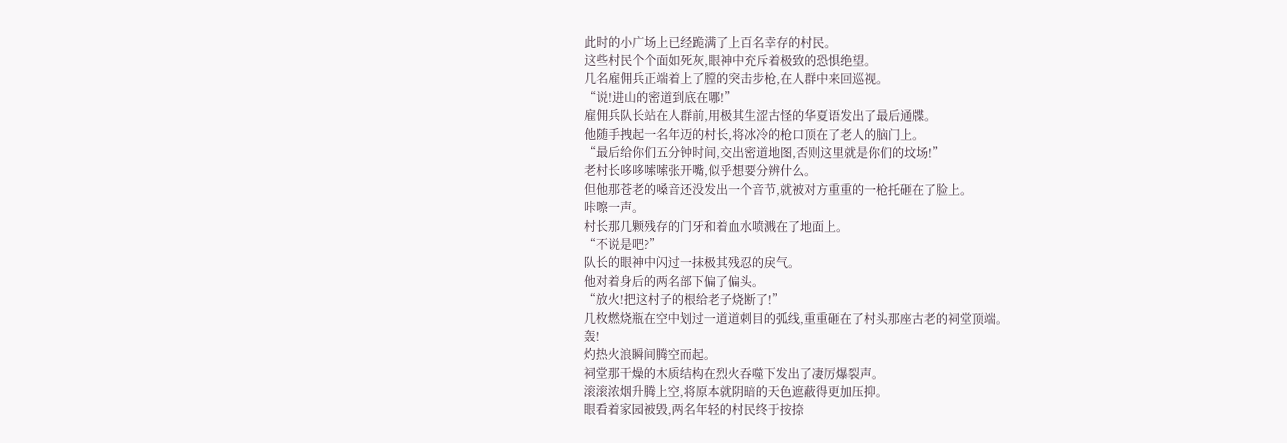此时的小广场上已经跪满了上百名幸存的村民。
这些村民个个面如死灰,眼神中充斥着极致的恐惧绝望。
几名雇佣兵正端着上了膛的突击步枪,在人群中来回巡视。
“说!进山的密道到底在哪!”
雇佣兵队长站在人群前,用极其生涩古怪的华夏语发出了最后通牒。
他随手拽起一名年迈的村长,将冰冷的枪口顶在了老人的脑门上。
“最后给你们五分钟时间,交出密道地图,否则这里就是你们的坟场!”
老村长哆哆嗦嗦张开嘴,似乎想要分辨什么。
但他那苍老的嗓音还没发出一个音节,就被对方重重的一枪托砸在了脸上。
咔嚓一声。
村长那几颗残存的门牙和着血水喷溅在了地面上。
“不说是吧?”
队长的眼神中闪过一抹极其残忍的戾气。
他对着身后的两名部下偏了偏头。
“放火!把这村子的根给老子烧断了!”
几枚燃烧瓶在空中划过一道道刺目的弧线,重重砸在了村头那座古老的祠堂顶端。
轰!
灼热火浪瞬间腾空而起。
祠堂那干燥的木质结构在烈火吞噬下发出了凄厉爆裂声。
滚滚浓烟升腾上空,将原本就阴暗的天色遮蔽得更加压抑。
眼看着家园被毁,两名年轻的村民终于按捺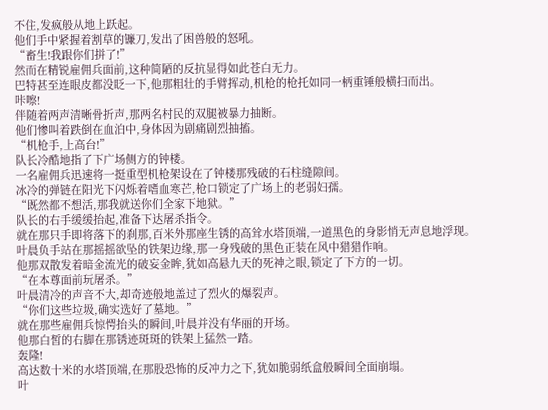不住,发疯般从地上跃起。
他们手中紧握着割草的镰刀,发出了困兽般的怒吼。
“畜生!我跟你们拼了!”
然而在精锐雇佣兵面前,这种简陋的反抗显得如此苍白无力。
巴特甚至连眼皮都没眨一下,他那粗壮的手臂挥动,机枪的枪托如同一柄重锤般横扫而出。
咔嚓!
伴随着两声清晰骨折声,那两名村民的双腿被暴力抽断。
他们惨叫着跌倒在血泊中,身体因为剧痛剧烈抽搐。
“机枪手,上高台!”
队长冷酷地指了下广场侧方的钟楼。
一名雇佣兵迅速将一挺重型机枪架设在了钟楼那残破的石柱缝隙间。
冰冷的弹链在阳光下闪烁着嗜血寒芒,枪口锁定了广场上的老弱妇孺。
“既然都不想活,那我就送你们全家下地狱。”
队长的右手缓缓抬起,准备下达屠杀指令。
就在那只手即将落下的刹那,百米外那座生锈的高耸水塔顶端,一道黑色的身影悄无声息地浮现。
叶晨负手站在那摇摇欲坠的铁架边缘,那一身残破的黑色正装在风中猎猎作响。
他那双散发着暗金流光的破妄金眸,犹如高悬九天的死神之眼,锁定了下方的一切。
“在本尊面前玩屠杀。”
叶晨清冷的声音不大,却奇迹般地盖过了烈火的爆裂声。
“你们这些垃圾,确实选好了墓地。”
就在那些雇佣兵惊愕抬头的瞬间,叶晨并没有华丽的开场。
他那白皙的右脚在那锈迹斑斑的铁架上猛然一踏。
轰隆!
高达数十米的水塔顶端,在那股恐怖的反冲力之下,犹如脆弱纸盒般瞬间全面崩塌。
叶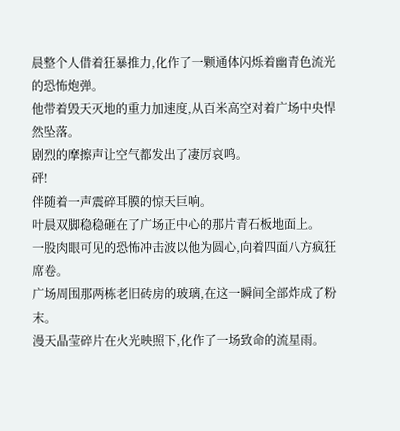晨整个人借着狂暴推力,化作了一颗通体闪烁着幽青色流光的恐怖炮弹。
他带着毁天灭地的重力加速度,从百米高空对着广场中央悍然坠落。
剧烈的摩擦声让空气都发出了凄厉哀鸣。
砰!
伴随着一声震碎耳膜的惊天巨响。
叶晨双脚稳稳砸在了广场正中心的那片青石板地面上。
一股肉眼可见的恐怖冲击波以他为圆心,向着四面八方疯狂席卷。
广场周围那两栋老旧砖房的玻璃,在这一瞬间全部炸成了粉末。
漫天晶莹碎片在火光映照下,化作了一场致命的流星雨。